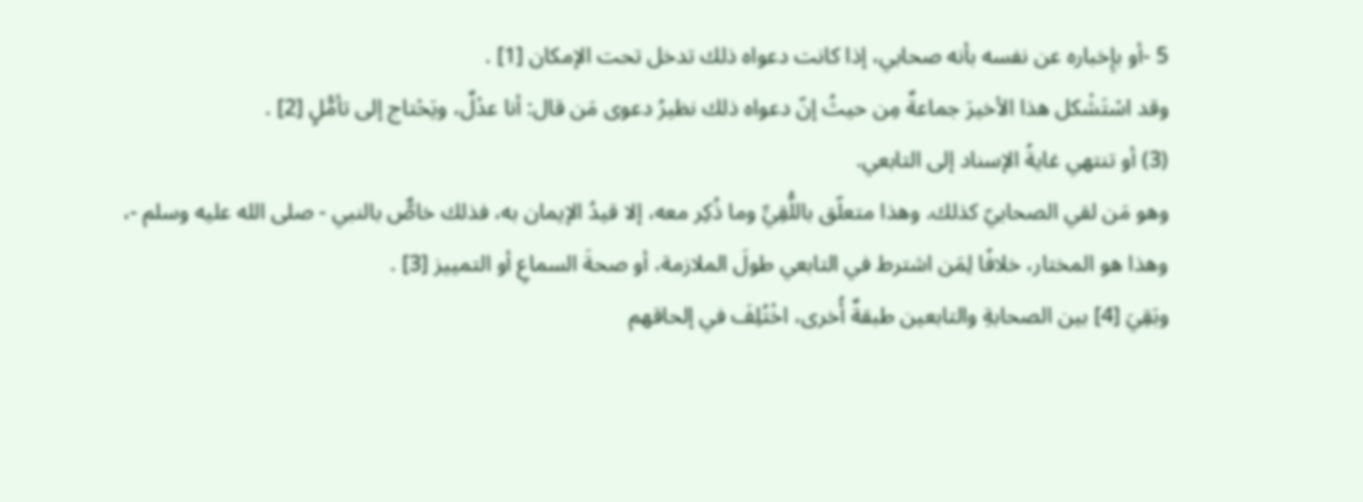5 -أو بإِخباره عن نفسه بأنه صحابي، إذا كانت دعواه ذلك تدخل تحت الإمكان [1] .
وقد اسْتَشْكل هذا الأخيرَ جماعةٌ مِن حيثُ إنّ دعواه ذلك نظيرُ دعوى مَن قال: أنا عدْلٌ، ويَحْتاج إلى تأمُّلٍ [2] .
(3) أو تنتهي غايةُ الإسناد إلى التابعي.
وهو مَن لقي الصحابيّ كذلك. وهذا متعلّق باللُّقِيِّ وما ذُكِر معه، إلا قيدُ الإيمان به، فذلك خاصٌّ بالنبي - صلى الله عليه وسلم -، وهذا هو المختار، خلافًا لِمَن اشترط في التابعي طولَ الملازمة، أو صحةَ السماعِ أو التمييز [3] .
وبَقِيَ [4] بين الصحابةِ والتابعين طبقةٌ أُخرى، اخْتُلِفَ في إلحاقهم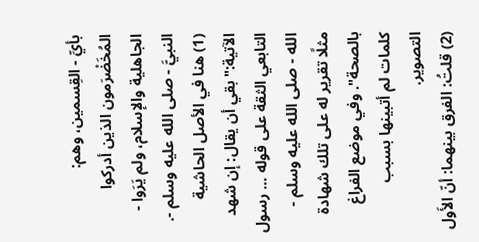بأيِّ - القِسمين، وهم: المُخَضْرَمون الذين أدركوا الجاهلية والإسلام، ولم يَرَوا - النبيَّ - صلى الله عليه وسلم -.
(1) هنا في الأصل الحاشية الآتية:"بقي أن يقال: إن شهد التابعي الثقة على قوله ... رسول الله - صلى الله عليه وسلم - مثلًا تقرير له على تلك شهادة بالصحة". وفي موضع الفراغ كلمات لم أتبينها بسبب التصوير.
(2) قلتُ: الفرق بينهما: أنّ الأَول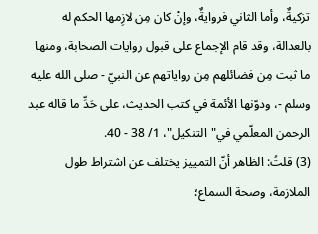تزكيةٌ، وأما الثاني فروايةٌ، وإنْ كان مِن لازِمها الحكم له بالعدالة، وقد قام الإجماع على قبول روايات الصحابة، ومنها ما ثبت مِن فضائلهم مِن رواياتهم عن النبيّ - صلى الله عليه وسلم -، ودوّنها الأئمة في كتب الحديث، على حَدِّ ما قاله عبد الرحمن المعلّمي في"التنكيل"، 1/ 38 - 40.
(3) قلتُ: الظاهر أنّ التمييز يختلف عن اشتراط طول الملازمة، وصحة السماع؛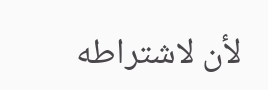لأن لاشتراطه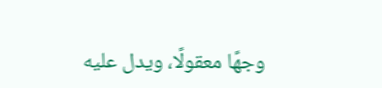وجهًا معقولًا، ويدل عليه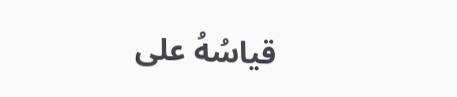قياسُهُ على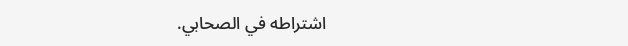اشتراطه في الصحابي.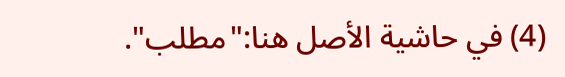(4) في حاشية الأصل هنا:"مطلب".